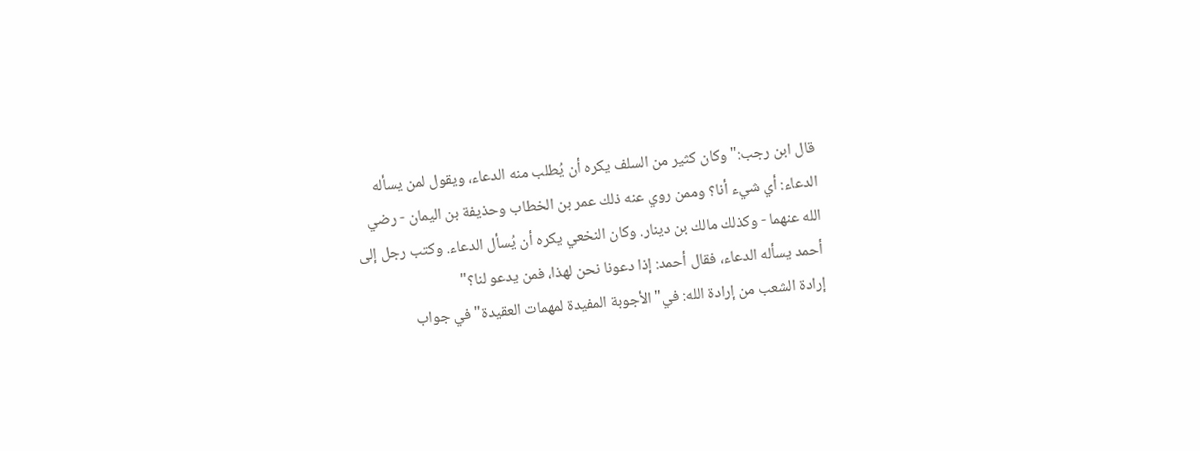قال ابن رجب:"وكان كثير من السلف يكره أن يُطلب منه الدعاء، ويقول لمن يسأله الدعاء: أي شيء أنا؟ وممن روي عنه ذلك عمر بن الخطاب وحذيفة بن اليمان - رضي الله عنهما - وكذلك مالك بن دينار. وكان النخعي يكره أن يُسأل الدعاء. وكتب رجل إلى أحمد يسأله الدعاء، فقال أحمد: إذا دعونا نحن لهذا، فمن يدعو لنا؟"
إرادة الشعب من إرادة الله: في"الأجوبة المفيدة لمهمات العقيدة"في جواب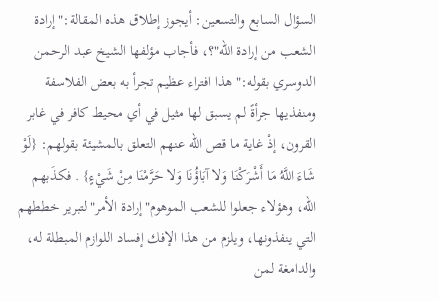السؤال السابع والتسعين: أيجوز إطلاق هذه المقالة:"إرادة الشعب من إرادة الله"؟، فأجاب مؤلفها الشيخ عبد الرحمن الدوسري بقوله:"هذا افتراء عظيم تجرأ به بعض الفلاسفة ومنفذيها جرأةً لم يسبق لها مثيل في أي محيط كافر في غابر القرون، إذْ غاية ما قص الله عنهم التعلق بالمشيئة بقولهم: {لَوْ شَاءَ اللَّهُ مَا أَشْرَكْنَا وَلا آبَاؤُنَا وَلا حَرَّمْنَا مِنْ شَيْءٍ} . فكذَبهم الله، وهؤلاء جعلوا للشعب الموهوم"إرادة الأمر"لتبرير خططهم التي ينفذونها، ويلزم من هذا الإفك إفساد اللوازم المبطلة له، والدامغة لمن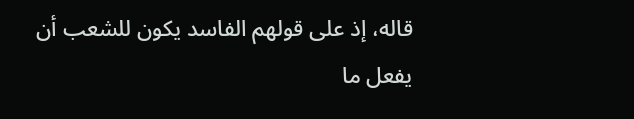قاله، إذ على قولهم الفاسد يكون للشعب أن يفعل ما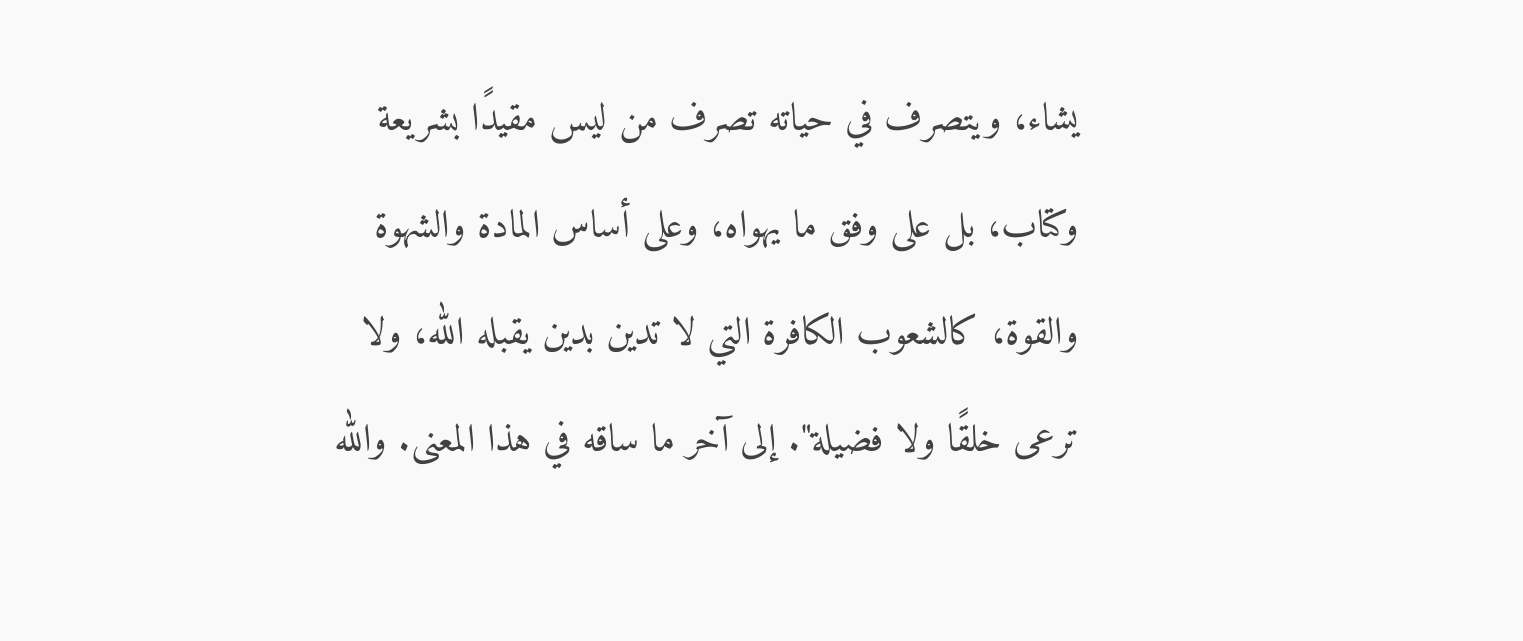يشاء، ويتصرف في حياته تصرف من ليس مقيدًا بشريعة وكتاب، بل على وفق ما يهواه، وعلى أساس المادة والشهوة والقوة، كالشعوب الكافرة التي لا تدين بدين يقبله الله، ولا ترعى خلقًا ولا فضيلة". إلى آخر ما ساقه في هذا المعنى. والله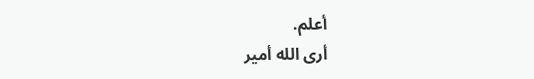أعلم.
أرى الله أمير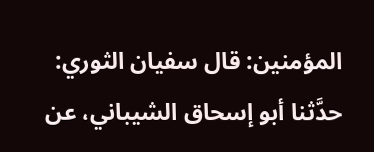المؤمنين: قال سفيان الثوري: حدَّثنا أبو إسحاق الشيباني، عن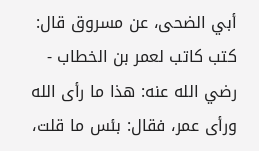أبي الضحى، عن مسروق قال: كتب كاتب لعمر بن الخطاب - رضي الله عنه: هذا ما رأى الله ورأى عمر، فقال: بئس ما قلت،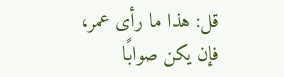قل: هذا ما رأى عمر، فإن يكن صوابًا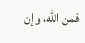فمن الله، وإن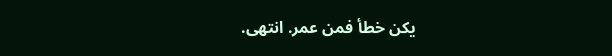يكن خطأ فمن عمر. انتهى.